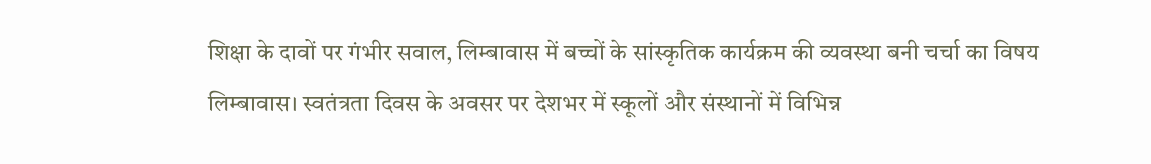शिक्षा के दावों पर गंभीर सवाल, लिम्बावास में बच्चों के सांस्कृतिक कार्यक्रम की व्यवस्था बनी चर्चा का विषय
लिम्बावास। स्वतंत्रता दिवस के अवसर पर देशभर में स्कूलों और संस्थानों में विभिन्न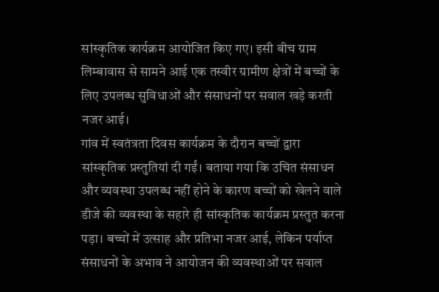सांस्कृतिक कार्यक्रम आयोजित किए गए। इसी बीच ग्राम लिम्बावास से सामने आई एक तस्वीर ग्रामीण क्षेत्रों में बच्चों के लिए उपलब्ध सुविधाओं और संसाधनों पर सवाल खड़े करती नजर आई।
गांव में स्वतंत्रता दिवस कार्यक्रम के दौरान बच्चों द्वारा सांस्कृतिक प्रस्तुतियां दी गईं। बताया गया कि उचित संसाधन और व्यवस्था उपलब्ध नहीं होने के कारण बच्चों को खेलने वाले डीजे की व्यवस्था के सहारे ही सांस्कृतिक कार्यक्रम प्रस्तुत करना पड़ा। बच्चों में उत्साह और प्रतिभा नजर आई, लेकिन पर्याप्त संसाधनों के अभाव ने आयोजन की व्यवस्थाओं पर सवाल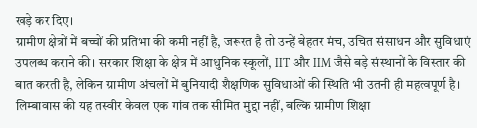खड़े कर दिए।
ग्रामीण क्षेत्रों में बच्चों की प्रतिभा की कमी नहीं है, जरूरत है तो उन्हें बेहतर मंच, उचित संसाधन और सुविधाएं उपलब्ध कराने की। सरकार शिक्षा के क्षेत्र में आधुनिक स्कूलों, IIT और IIM जैसे बड़े संस्थानों के विस्तार की बात करती है, लेकिन ग्रामीण अंचलों में बुनियादी शैक्षणिक सुविधाओं की स्थिति भी उतनी ही महत्वपूर्ण है।
लिम्बावास की यह तस्वीर केवल एक गांव तक सीमित मुद्दा नहीं, बल्कि ग्रामीण शिक्षा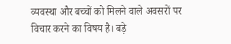व्यवस्था और बच्चों को मिलने वाले अवसरों पर विचार करने का विषय है। बड़े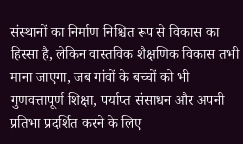संस्थानों का निर्माण निश्चित रूप से विकास का हिस्सा है, लेकिन वास्तविक शैक्षणिक विकास तभी माना जाएगा, जब गांवों के बच्चों को भी गुणवत्तापूर्ण शिक्षा, पर्याप्त संसाधन और अपनी प्रतिभा प्रदर्शित करने के लिए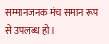सम्मानजनक मंच समान रूप से उपलब्ध हो।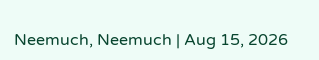Neemuch, Neemuch | Aug 15, 2026